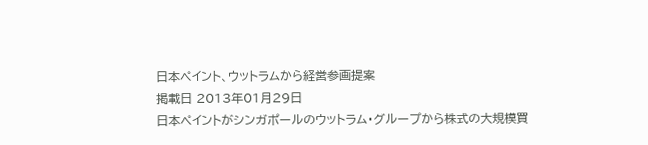日本ペイント、ウットラムから経営参画提案
掲載日 2013年01月29日
日本ペイントがシンガポールのウットラム・グループから株式の大規模買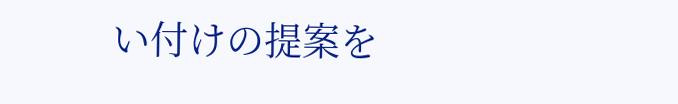い付けの提案を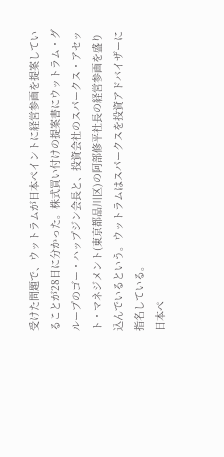受けた問題で、ウットラムが日本ペイントに経営参画を提案していることが28日に分かった。株式買い付けの提案書にウットラム・グループのゴー・ハップジン会長と、投資会社のスパークス・アセット・マネジメント(東京都品川区)の阿部修平社長の経営参画を盛り込んでいるという。ウットラムはスパークスを投資アドバイザーに指名している。
日本ペ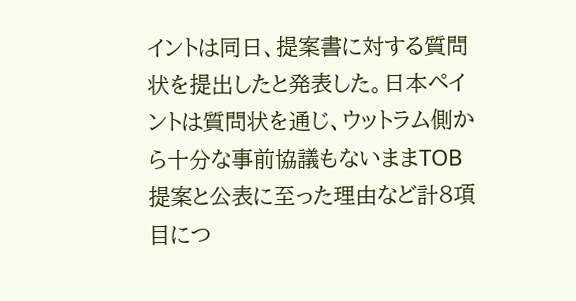イントは同日、提案書に対する質問状を提出したと発表した。日本ペイントは質問状を通じ、ウットラム側から十分な事前協議もないままTOB提案と公表に至った理由など計8項目につ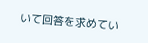いて回答を求めてい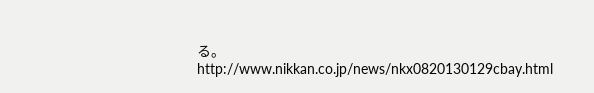る。
http://www.nikkan.co.jp/news/nkx0820130129cbay.html